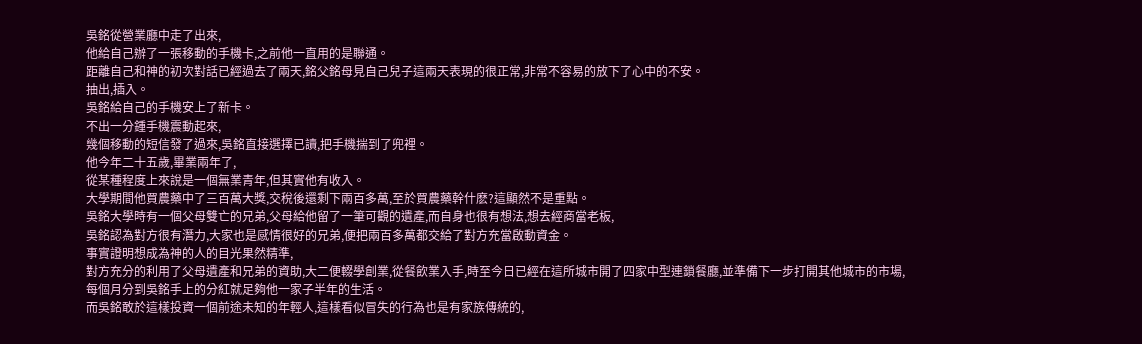吳銘從營業廳中走了出來,
他給自己辦了一張移動的手機卡,之前他一直用的是聯通。
距離自己和神的初次對話已經過去了兩天,銘父銘母見自己兒子這兩天表現的很正常,非常不容易的放下了心中的不安。
抽出,插入。
吳銘給自己的手機安上了新卡。
不出一分鍾手機震動起來,
幾個移動的短信發了過來,吳銘直接選擇已讀,把手機揣到了兜裡。
他今年二十五歲,畢業兩年了,
從某種程度上來說是一個無業青年,但其實他有收入。
大學期間他買農藥中了三百萬大獎,交稅後還剩下兩百多萬,至於買農藥幹什麽?這顯然不是重點。
吳銘大學時有一個父母雙亡的兄弟,父母給他留了一筆可觀的遺產,而自身也很有想法,想去經商當老板,
吳銘認為對方很有潛力,大家也是感情很好的兄弟,便把兩百多萬都交給了對方充當啟動資金。
事實證明想成為神的人的目光果然精準,
對方充分的利用了父母遺產和兄弟的資助,大二便輟學創業,從餐飲業入手,時至今日已經在這所城市開了四家中型連鎖餐廳,並準備下一步打開其他城市的市場,
每個月分到吳銘手上的分紅就足夠他一家子半年的生活。
而吳銘敢於這樣投資一個前途未知的年輕人,這樣看似冒失的行為也是有家族傳統的,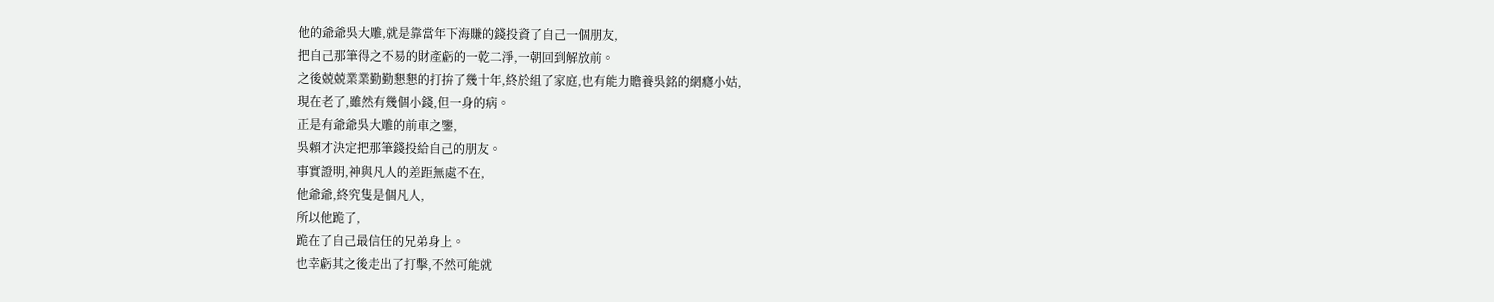他的爺爺吳大雕,就是靠當年下海賺的錢投資了自己一個朋友,
把自己那筆得之不易的財產虧的一乾二淨,一朝回到解放前。
之後兢兢業業勤勤懇懇的打拚了幾十年,終於組了家庭,也有能力贍養吳銘的網癮小姑,
現在老了,雖然有幾個小錢,但一身的病。
正是有爺爺吳大雕的前車之鑒,
吳賴才決定把那筆錢投給自己的朋友。
事實證明,神與凡人的差距無處不在,
他爺爺,終究隻是個凡人,
所以他跪了,
跪在了自己最信任的兄弟身上。
也幸虧其之後走出了打擊,不然可能就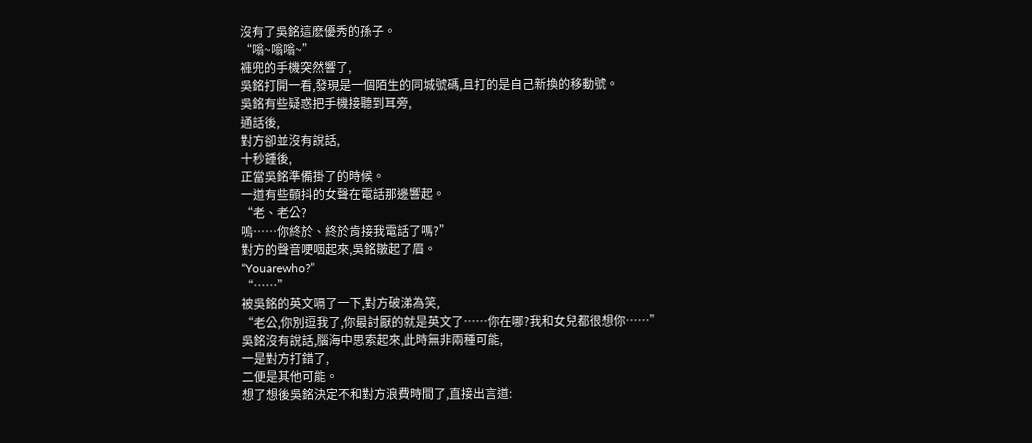沒有了吳銘這麽優秀的孫子。
“嗡~嗡嗡~”
褲兜的手機突然響了,
吳銘打開一看,發現是一個陌生的同城號碼,且打的是自己新換的移動號。
吳銘有些疑惑把手機接聽到耳旁,
通話後,
對方卻並沒有說話,
十秒鍾後,
正當吳銘準備掛了的時候。
一道有些顫抖的女聲在電話那邊響起。
“老、老公?
嗚……你終於、終於肯接我電話了嗎?”
對方的聲音哽咽起來,吳銘皺起了眉。
“Youarewho?”
“……”
被吳銘的英文嗝了一下,對方破涕為笑,
“老公,你別逗我了,你最討厭的就是英文了……你在哪?我和女兒都很想你……”
吳銘沒有說話,腦海中思索起來,此時無非兩種可能,
一是對方打錯了,
二便是其他可能。
想了想後吳銘決定不和對方浪費時間了,直接出言道: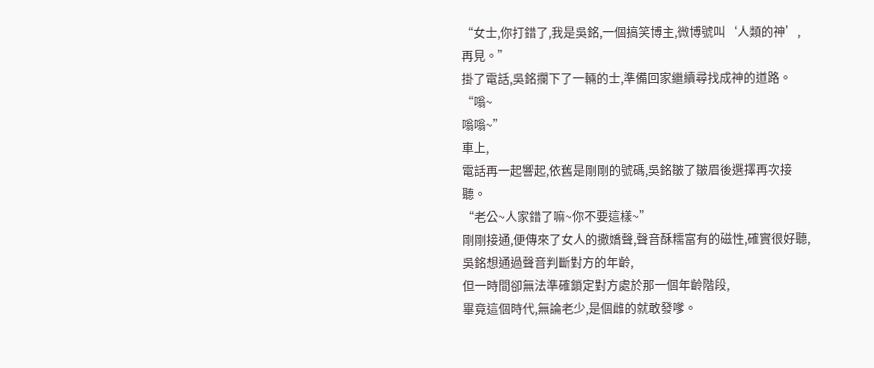“女士,你打錯了,我是吳銘,一個搞笑博主,微博號叫‘人類的神’,
再見。”
掛了電話,吳銘攔下了一輛的士,準備回家繼續尋找成神的道路。
“嗡~
嗡嗡~”
車上,
電話再一起響起,依舊是剛剛的號碼,吳銘皺了皺眉後選擇再次接聽。
“老公~人家錯了嘛~你不要這樣~”
剛剛接通,便傳來了女人的撒嬌聲,聲音酥糯富有的磁性,確實很好聽,吳銘想通過聲音判斷對方的年齡,
但一時間卻無法準確鎖定對方處於那一個年齡階段,
畢竟這個時代,無論老少,是個雌的就敢發嗲。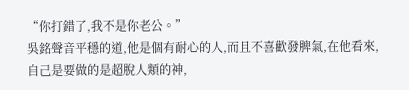“你打錯了,我不是你老公。”
吳銘聲音平穩的道,他是個有耐心的人,而且不喜歡發脾氣,在他看來,自己是要做的是超脫人類的神,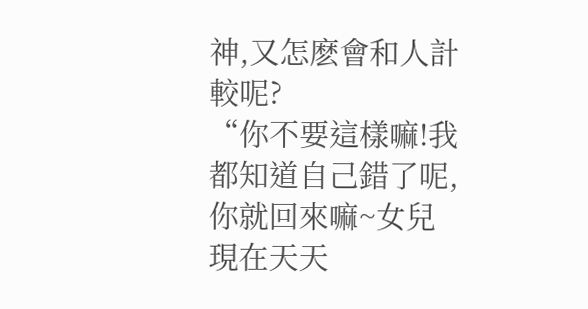神,又怎麽會和人計較呢?
“你不要這樣嘛!我都知道自己錯了呢,
你就回來嘛~女兒現在天天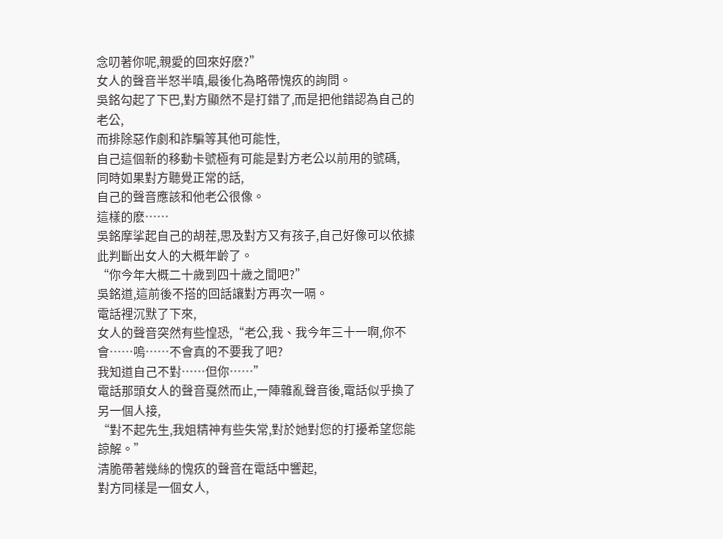念叨著你呢,親愛的回來好麽?”
女人的聲音半怒半嗔,最後化為略帶愧疚的詢問。
吳銘勾起了下巴,對方顯然不是打錯了,而是把他錯認為自己的老公,
而排除惡作劇和詐騙等其他可能性,
自己這個新的移動卡號極有可能是對方老公以前用的號碼,
同時如果對方聽覺正常的話,
自己的聲音應該和他老公很像。
這樣的麽……
吳銘摩挲起自己的胡茬,思及對方又有孩子,自己好像可以依據此判斷出女人的大概年齡了。
“你今年大概二十歲到四十歲之間吧?”
吳銘道,這前後不搭的回話讓對方再次一嗝。
電話裡沉默了下來,
女人的聲音突然有些惶恐,“老公,我、我今年三十一啊,你不會……嗚……不會真的不要我了吧?
我知道自己不對……但你……”
電話那頭女人的聲音戛然而止,一陣雜亂聲音後,電話似乎換了另一個人接,
“對不起先生,我姐精神有些失常,對於她對您的打擾希望您能諒解。”
清脆帶著幾絲的愧疚的聲音在電話中響起,
對方同樣是一個女人,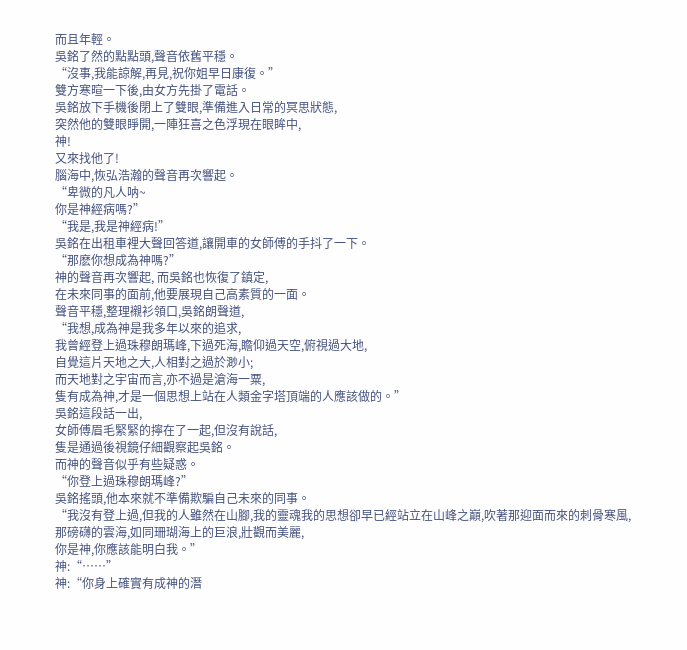而且年輕。
吳銘了然的點點頭,聲音依舊平穩。
“沒事,我能諒解,再見,祝你姐早日康復。”
雙方寒暄一下後,由女方先掛了電話。
吳銘放下手機後閉上了雙眼,準備進入日常的冥思狀態,
突然他的雙眼睜開,一陣狂喜之色浮現在眼眸中,
神!
又來找他了!
腦海中,恢弘浩瀚的聲音再次響起。
“卑微的凡人呐~
你是神經病嗎?”
“我是,我是神經病!”
吳銘在出租車裡大聲回答道,讓開車的女師傅的手抖了一下。
“那麽你想成為神嗎?”
神的聲音再次響起, 而吳銘也恢復了鎮定,
在未來同事的面前,他要展現自己高素質的一面。
聲音平穩,整理襯衫領口,吳銘朗聲道,
“我想,成為神是我多年以來的追求,
我曾經登上過珠穆朗瑪峰,下過死海,瞻仰過天空,俯視過大地,
自覺這片天地之大,人相對之過於渺小;
而天地對之宇宙而言,亦不過是滄海一粟,
隻有成為神,才是一個思想上站在人類金字塔頂端的人應該做的。”
吳銘這段話一出,
女師傅眉毛緊緊的擰在了一起,但沒有說話,
隻是通過後視鏡仔細觀察起吳銘。
而神的聲音似乎有些疑惑。
“你登上過珠穆朗瑪峰?”
吳銘搖頭,他本來就不準備欺騙自己未來的同事。
“我沒有登上過,但我的人雖然在山腳,我的靈魂我的思想卻早已經站立在山峰之巔,吹著那迎面而來的刺骨寒風,
那磅礴的雲海,如同珊瑚海上的巨浪,壯觀而美麗,
你是神,你應該能明白我。”
神:“……”
神:“你身上確實有成神的潛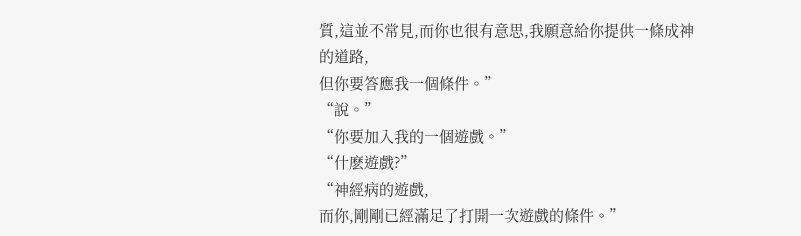質,這並不常見,而你也很有意思,我願意給你提供一條成神的道路,
但你要答應我一個條件。”
“說。”
“你要加入我的一個遊戲。”
“什麽遊戲?”
“神經病的遊戲,
而你,剛剛已經滿足了打開一次遊戲的條件。”